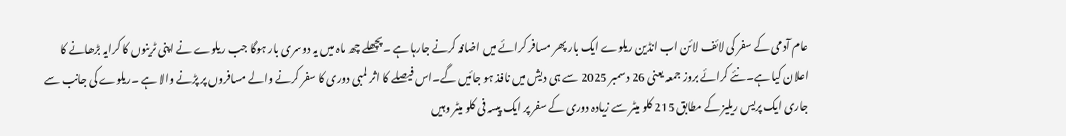عام آدمی کے سفر کی لائف لائن اب انڈین ریلوے ایک بار پھر مسافر کرائے میں اضافہ کرنے جارہا ہے ۔پچھلے چھ ماہ میں یہ دوسری بار ہوگا جب ریلوے نے اپنی ٹرینوں کا کرایہ بڑھانے کا اعلان کیا ہے۔نئے کرائے بروز جمعہ یعنی 26 دسمبر 2025 سے ہی دیش میں نافذ ہو جائیں گے۔اس فیصلے کا اثر لمبی دوری کا سفر کرنے والے مسافروں پر پڑنے والا ہے ۔ریلوے کی جانب سے جاری ایک پریس ریلیز کے مطابق 215 کلو میٹر سے زیادہ دوری کے سفر پر ایک پیسہ فی کلو میٹر وہیں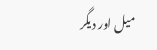میل اور دیگر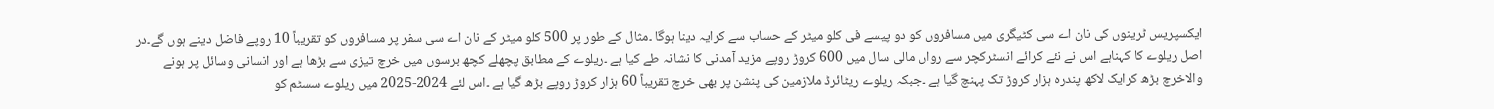ایکسپریس ٹرینوں کی نان اے سی کٹیگری میں مسافروں کو دو پیسے فی کلو میٹر کے حساب سے کرایہ دینا ہوگا ۔مثال کے طور پر 500 کلو میٹر کے نان اے سی سفر پر مسافروں کو تقریباً 10 روپے فاضل دینے ہوں گے۔در اصل ریلوے کا کہناہے اس نے نئے کرائے انسٹرکچر سے رواں مالی سال میں 600 کروڑ روپے مزید آمدنی کا نشانہ طے کیا ہے ۔ریلوے کے مطابق پچھلے کچھ برسوں میں خرچ تیزی سے بڑھا ہے اور انسانی وسائل پر ہونے والاخرچ بڑھ کرایک لاکھ پندرہ ہزار کروڑ تک پہنچ گیا ہے ۔جبکہ ریلوے ریٹائرڈ ملازمین کی پنشن پر بھی خرچ تقریباً 60 ہزار کروڑ روپے بڑھ گیا ہے ۔اس لئے 2024-2025 میں ریلوے سسٹم کو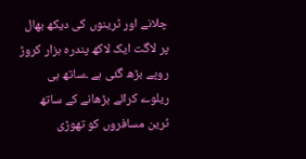چلانے اور ٹرینوں کی دیکھ بھال پر لاگت ایک لاکھ پندرہ ہزار کروڑ روپے بڑھ گئی ہے ۔ساتھ ہی ریلوے کرائے بڑھانے کے ساتھ ٹرین مسافروں کو تھوڑی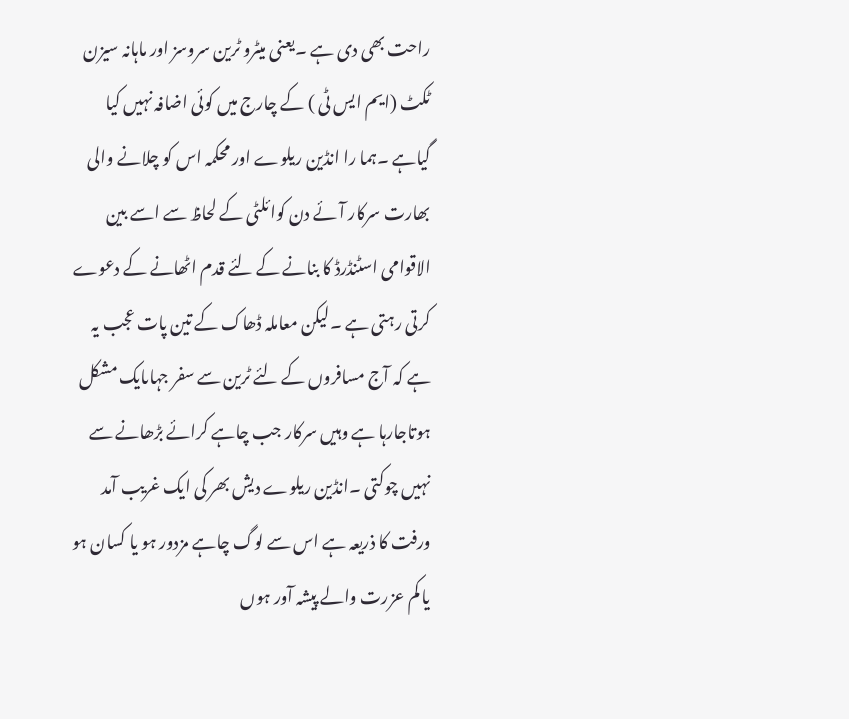راحت بھی دی ہے ۔یعنی میٹرو ٹرین سروسز اور ماہانہ سیزن ٹکٹ (ایم ایس ٹی ) کے چارج میں کوئی اضافہ نہیں کیا گیاہے ۔ہما را انڈین ریلوے اور محکمہ اس کو چلانے والی بھارت سرکار آئے دن کوائلٹی کے لحاظ سے اسے بین الاقوامی اسٹنڈرڈ کا بنانے کے لئے قدم اٹھانے کے دعوے کرتی رہتی ہے ۔لیکن معاملہ ڈھاک کے تین پات عجب یہ ہے کہ آج مسافروں کے لئے ٹرین سے سفر جہاںایک مشکل ہوتاجارہا ہے وہیں سرکار جب چاہے کرائے بڑھانے سے نہیں چوکتی ۔انڈین ریلوے دیش بھر کی ایک غریب آمد ورفت کا ذریعہ ہے اس سے لوگ چاہے مزدور ہو یا کسان ہو یا کم عزرت والے پیشہ آور ہوں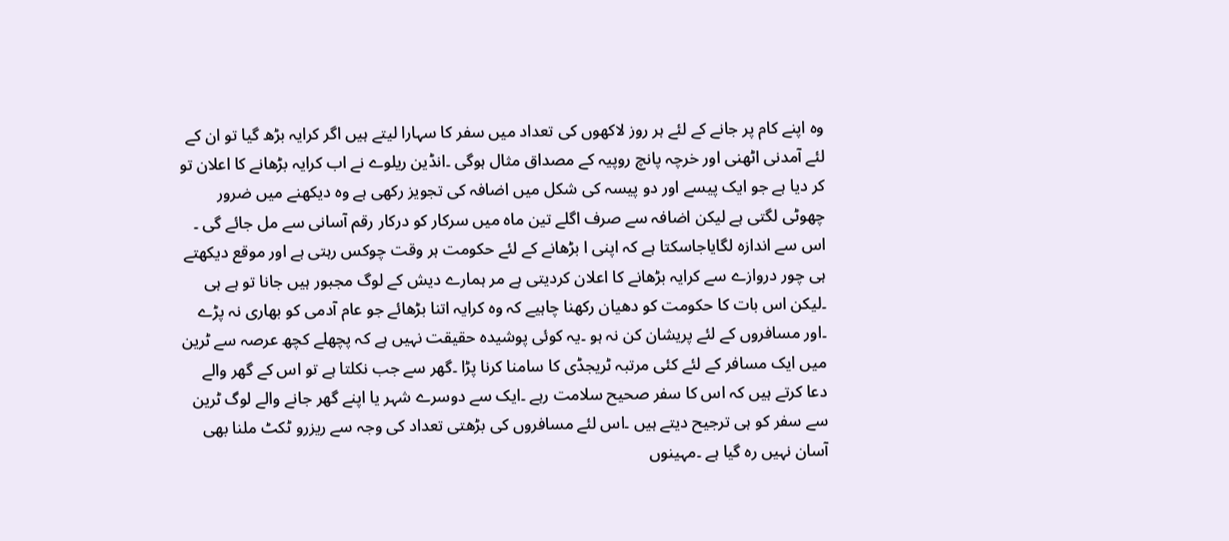وہ اپنے کام پر جانے کے لئے ہر روز لاکھوں کی تعداد میں سفر کا سہارا لیتے ہیں اگر کرایہ بڑھ گیا تو ان کے لئے آمدنی اٹھنی اور خرچہ پانچ روپیہ کے مصداق مثال ہوگی ۔انڈین ریلوے نے اب کرایہ بڑھانے کا اعلان تو کر دیا ہے جو ایک پیسے اور دو پیسہ کی شکل میں اضافہ کی تجویز رکھی ہے وہ دیکھنے میں ضرور چھوٹی لگتی ہے لیکن اضافہ سے صرف اگلے تین ماہ میں سرکار کو درکار رقم آسانی سے مل جائے گی ۔
اس سے اندازہ لگایاجاسکتا ہے کہ اپنی ا بڑھانے کے لئے حکومت ہر وقت چوکس رہتی ہے اور موقع دیکھتے ہی چور دروازے سے کرایہ بڑھانے کا اعلان کردیتی ہے مر ہمارے دیش کے لوگ مجبور ہیں جانا تو ہے ہی ۔لیکن اس بات کا حکومت کو دھیان رکھنا چاہیے کہ وہ کرایہ اتنا بڑھائے جو عام آدمی کو بھاری نہ پڑے ۔اور مسافروں کے لئے پریشان کن نہ ہو ۔یہ کوئی پوشیدہ حقیقت نہیں ہے کہ پچھلے کچھ عرصہ سے ٹرین میں ایک مسافر کے لئے کئی مرتبہ ٹریجڈی کا سامنا کرنا پڑا ۔گھر سے جب نکلتا ہے تو اس کے گھر والے دعا کرتے ہیں کہ اس کا سفر صحیح سلامت رہے ۔ایک سے دوسرے شہر یا اپنے گھر جانے والے لوگ ٹرین سے سفر کو ہی ترجیح دیتے ہیں ۔اس لئے مسافروں کی بڑھتی تعداد کی وجہ سے ریزرو ٹکٹ ملنا بھی آسان نہیں رہ گیا ہے ۔مہینوں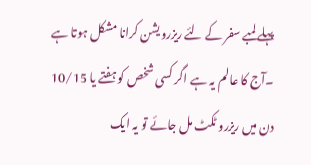پہلے لمبے سفر کے لئے ریزرویشن کرانا مشکل ہوتا ہے ۔آج کا عالم یہ ہے اگر کسی شخص کو ہفتے یا 10/15 دن میں ریزرو ٹکٹ مل جائے تو یہ ایک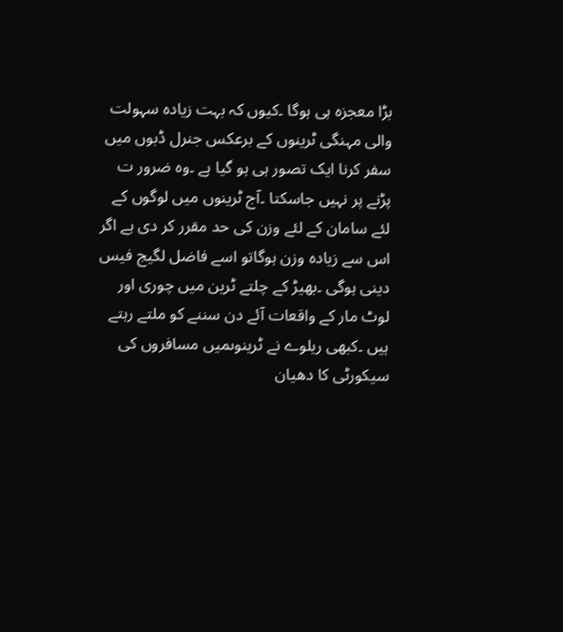بڑا معجزہ ہی ہوگا ۔کیوں کہ بہت زیادہ سہولت والی مہنگی ٹرینوں کے برعکس جنرل ڈبوں میں سفر کرنا ایک تصور ہی ہو گیا ہے ۔وہ ضرور ت پڑنے پر نہیں جاسکتا ۔آج ٹرینوں میں لوگوں کے لئے سامان کے لئے وزن کی حد مقرر کر دی ہے اگر اس سے زیادہ وزن ہوگاتو اسے فاضل لگیج فیس دینی ہوگی ۔بھیڑ کے چلتے ٹرین میں چوری اور لوٹ مار کے واقعات آئے دن سننے کو ملتے رہتے ہیں ۔کبھی ریلوے نے ٹرینوںمیں مسافروں کی سیکورٹی کا دھیان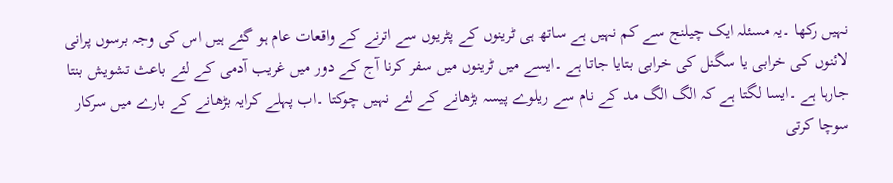نہیں رکھا ۔یہ مسئلہ ایک چیلنج سے کم نہیں ہے ساتھ ہی ٹرینوں کے پٹریوں سے اترنے کے واقعات عام ہو گئے ہیں اس کی وجہ برسوں پرانی لائنوں کی خرابی یا سگنل کی خرابی بتایا جاتا ہے ۔ایسے میں ٹرینوں میں سفر کرنا آج کے دور میں غریب آدمی کے لئے باعث تشویش بنتا جارہا ہے ۔ایسا لگتا ہے کہ الگ الگ مد کے نام سے ریلوے پیسہ بڑھانے کے لئے نہیں چوکتا ۔اب پہلے کرایہ بڑھانے کے بارے میں سرکار سوچا کرتی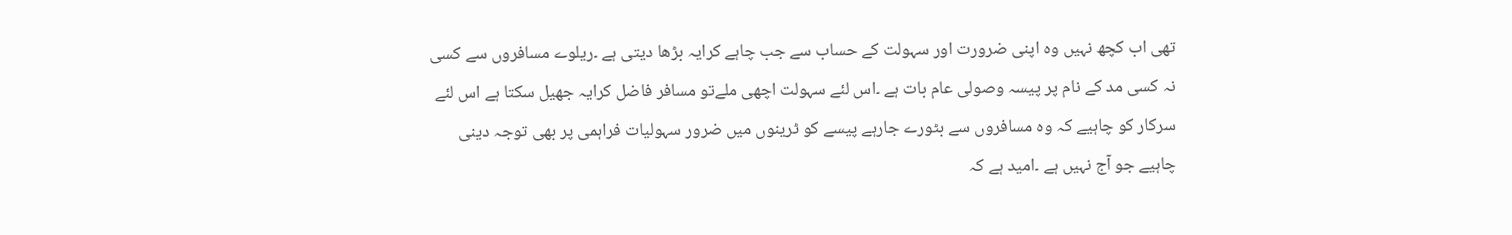تھی اب کچھ نہیں وہ اپنی ضرورت اور سہولت کے حساب سے جب چاہے کرایہ بڑھا دیتی ہے ۔ریلوے مسافروں سے کسی نہ کسی مد کے نام پر پیسہ وصولی عام بات ہے ۔اس لئے سہولت اچھی ملےتو مسافر فاضل کرایہ جھیل سکتا ہے اس لئے سرکار کو چاہیے کہ وہ مسافروں سے بٹورے جارہے پیسے کو ٹرینوں میں ضرور سہولیات فراہمی پر بھی توجہ دینی چاہیے جو آج نہیں ہے ۔امید ہے کہ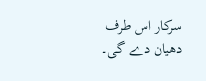سرکار اس طرف دھیان دے گی۔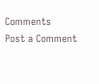Comments
Post a Comment